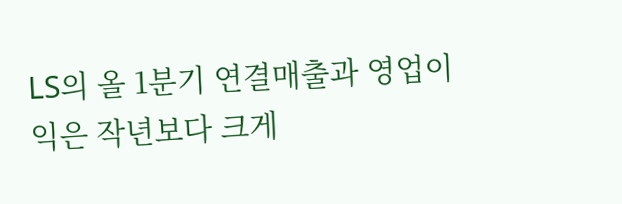LS의 올 1분기 연결매출과 영업이익은 작년보다 크게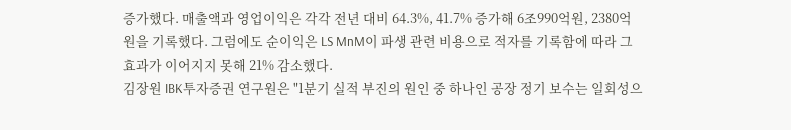증가했다. 매출액과 영업이익은 각각 전년 대비 64.3%, 41.7% 증가해 6조990억원, 2380억원을 기록했다. 그럼에도 순이익은 LS MnM이 파생 관련 비용으로 적자를 기록함에 따라 그 효과가 이어지지 못해 21% 감소했다.
김장원 IBK투자증권 연구원은 "1분기 실적 부진의 원인 중 하나인 공장 정기 보수는 일회성으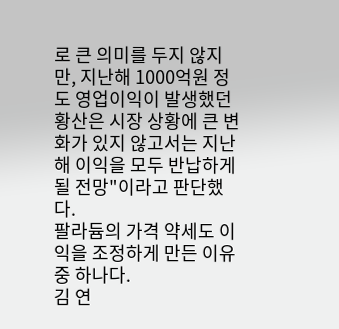로 큰 의미를 두지 않지만, 지난해 1000억원 정도 영업이익이 발생했던 황산은 시장 상황에 큰 변화가 있지 않고서는 지난해 이익을 모두 반납하게 될 전망"이라고 판단했다.
팔라듐의 가격 약세도 이익을 조정하게 만든 이유 중 하나다.
김 연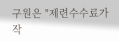구원은 "제련수수료가 작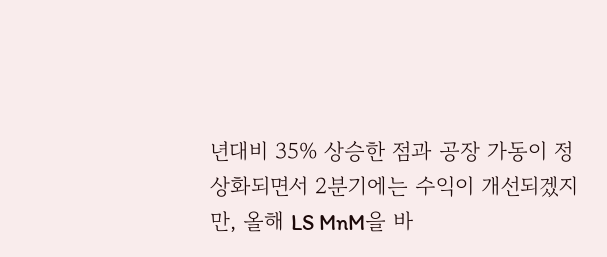년대비 35% 상승한 점과 공장 가동이 정상화되면서 2분기에는 수익이 개선되겠지만, 올해 LS MnM을 바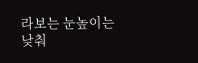라보는 눈높이는 낮춰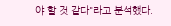야 할 것 같다"라고 분석했다.